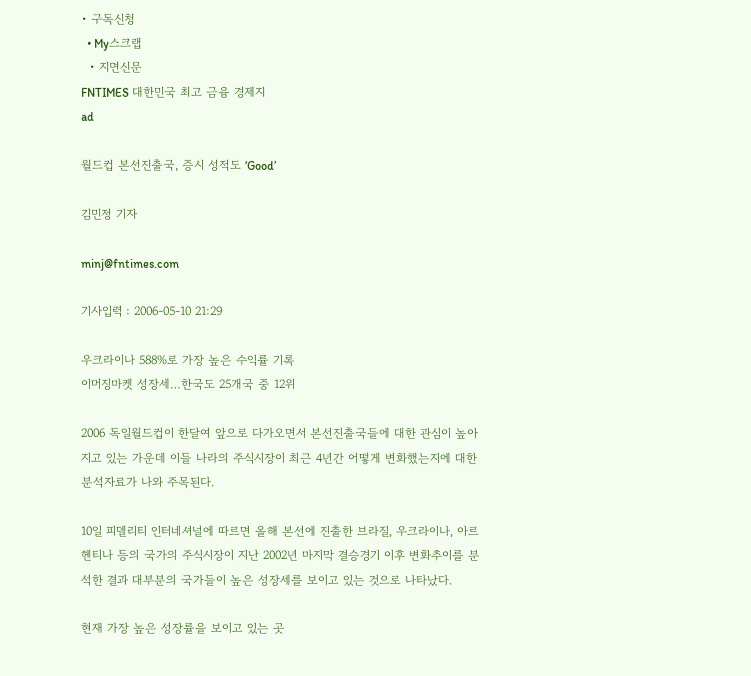• 구독신청
  • My스크랩
  • 지면신문
FNTIMES 대한민국 최고 금융 경제지
ad

월드컵 본선진출국, 증시 성적도 ‘Good’

김민정 기자

minj@fntimes.com

기사입력 : 2006-05-10 21:29

우크라이나 588%로 가장 높은 수익률 기록
이머징마켓 성장세…한국도 25개국 중 12위

2006 독일월드컵이 한달여 앞으로 다가오면서 본선진출국들에 대한 관심이 높아지고 있는 가운데 이들 나라의 주식시장이 최근 4년간 어떻게 변화했는지에 대한 분석자료가 나와 주목된다.

10일 피델리티 인터네셔널에 따르면 올해 본선에 진출한 브라질, 우크라이나, 아르헨티나 등의 국가의 주식시장이 지난 2002년 마지막 결승경기 이후 변화추이를 분석한 결과 대부분의 국가들이 높은 성장세를 보이고 있는 것으로 나타났다.

현재 가장 높은 성장률을 보이고 있는 곳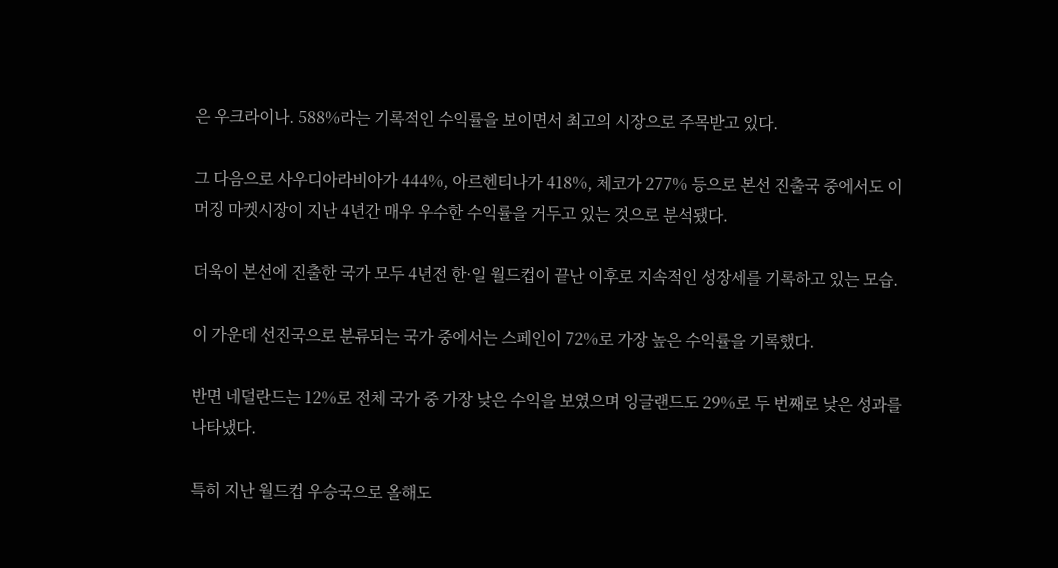은 우크라이나. 588%라는 기록적인 수익률을 보이면서 최고의 시장으로 주목받고 있다.

그 다음으로 사우디아라비아가 444%, 아르헨티나가 418%, 체코가 277% 등으로 본선 진출국 중에서도 이머징 마켓시장이 지난 4년간 매우 우수한 수익률을 거두고 있는 것으로 분석됐다.

더욱이 본선에 진출한 국가 모두 4년전 한·일 월드컵이 끝난 이후로 지속적인 성장세를 기록하고 있는 모습.

이 가운데 선진국으로 분류되는 국가 중에서는 스페인이 72%로 가장 높은 수익률을 기록했다.

반면 네덜란드는 12%로 전체 국가 중 가장 낮은 수익을 보였으며 잉글랜드도 29%로 두 번째로 낮은 성과를 나타냈다.

특히 지난 월드컵 우승국으로 올해도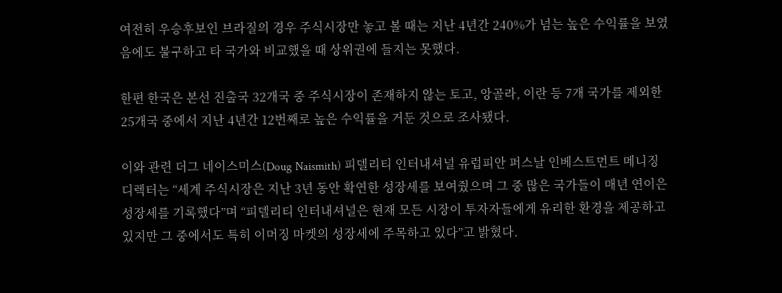여전히 우승후보인 브라질의 경우 주식시장만 놓고 볼 때는 지난 4년간 240%가 넘는 높은 수익률을 보였음에도 불구하고 타 국가와 비교했을 때 상위권에 들지는 못했다.

한편 한국은 본선 진출국 32개국 중 주식시장이 존재하지 않는 토고, 앙골라, 이란 등 7개 국가를 제외한 25개국 중에서 지난 4년간 12번째로 높은 수익률을 거둔 것으로 조사됐다.

이와 관련 더그 네이스미스(Doug Naismith) 피델리티 인터내셔널 유럽피안 퍼스날 인베스트먼트 메니징 디렉터는 “세계 주식시장은 지난 3년 동안 확연한 성장세를 보여줬으며 그 중 많은 국가들이 매년 연이은 성장세를 기록했다”며 “피델리티 인터내셔널은 현재 모든 시장이 투자자들에게 유리한 환경을 제공하고 있지만 그 중에서도 특히 이머징 마켓의 성장세에 주목하고 있다”고 밝혔다.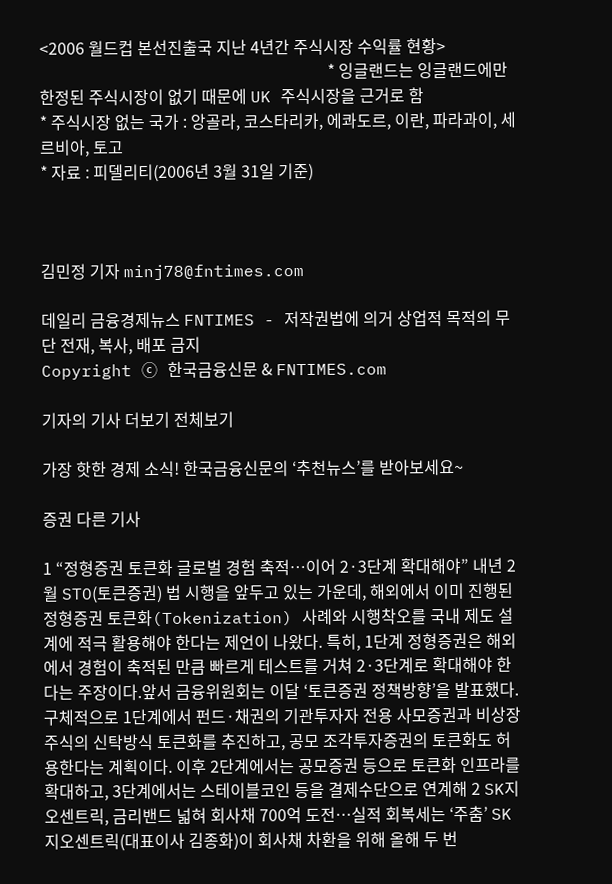<2006 월드컵 본선진출국 지난 4년간 주식시장 수익률 현황>
                                                                        * 잉글랜드는 잉글랜드에만 한정된 주식시장이 없기 때문에 UK 주식시장을 근거로 함
* 주식시장 없는 국가 : 앙골라, 코스타리카, 에콰도르, 이란, 파라과이, 세르비아, 토고
* 자료 : 피델리티(2006년 3월 31일 기준)



김민정 기자 minj78@fntimes.com

데일리 금융경제뉴스 FNTIMES - 저작권법에 의거 상업적 목적의 무단 전재, 복사, 배포 금지
Copyright ⓒ 한국금융신문 & FNTIMES.com

기자의 기사 더보기 전체보기

가장 핫한 경제 소식! 한국금융신문의 ‘추천뉴스’를 받아보세요~

증권 다른 기사

1 “정형증권 토큰화 글로벌 경험 축적…이어 2·3단계 확대해야” 내년 2월 STO(토큰증권) 법 시행을 앞두고 있는 가운데, 해외에서 이미 진행된 정형증권 토큰화(Tokenization) 사례와 시행착오를 국내 제도 설계에 적극 활용해야 한다는 제언이 나왔다. 특히, 1단계 정형증권은 해외에서 경험이 축적된 만큼 빠르게 테스트를 거쳐 2·3단계로 확대해야 한다는 주장이다.앞서 금융위원회는 이달 ‘토큰증권 정책방향’을 발표했다. 구체적으로 1단계에서 펀드·채권의 기관투자자 전용 사모증권과 비상장주식의 신탁방식 토큰화를 추진하고, 공모 조각투자증권의 토큰화도 허용한다는 계획이다. 이후 2단계에서는 공모증권 등으로 토큰화 인프라를 확대하고, 3단계에서는 스테이블코인 등을 결제수단으로 연계해 2 SK지오센트릭, 금리밴드 넓혀 회사채 700억 도전…실적 회복세는 ‘주춤’ SK지오센트릭(대표이사 김종화)이 회사채 차환을 위해 올해 두 번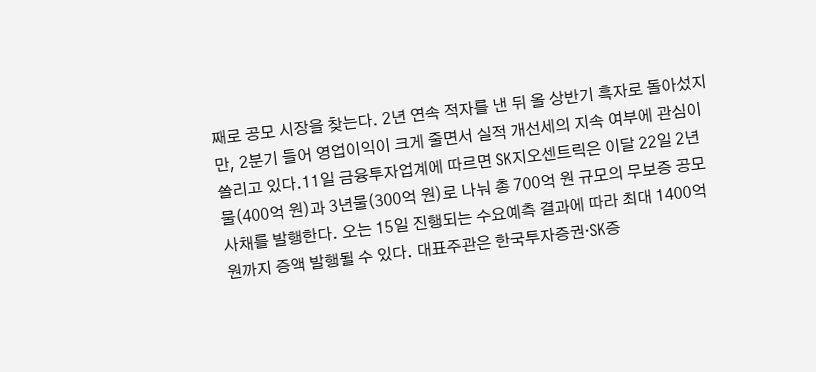째로 공모 시장을 찾는다. 2년 연속 적자를 낸 뒤 올 상반기 흑자로 돌아섰지만, 2분기 들어 영업이익이 크게 줄면서 실적 개선세의 지속 여부에 관심이 쏠리고 있다.11일 금융투자업계에 따르면 SK지오센트릭은 이달 22일 2년물(400억 원)과 3년물(300억 원)로 나눠 총 700억 원 규모의 무보증 공모사채를 발행한다. 오는 15일 진행되는 수요예측 결과에 따라 최대 1400억 원까지 증액 발행될 수 있다. 대표주관은 한국투자증권·SK증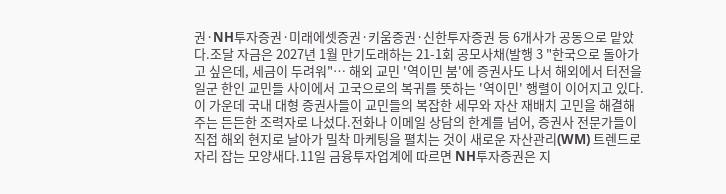권·NH투자증권·미래에셋증권·키움증권·신한투자증권 등 6개사가 공동으로 맡았다.조달 자금은 2027년 1월 만기도래하는 21-1회 공모사채(발행 3 "한국으로 돌아가고 싶은데, 세금이 두려워"… 해외 교민 '역이민 붐'에 증권사도 나서 해외에서 터전을 일군 한인 교민들 사이에서 고국으로의 복귀를 뜻하는 '역이민' 행렬이 이어지고 있다. 이 가운데 국내 대형 증권사들이 교민들의 복잡한 세무와 자산 재배치 고민을 해결해 주는 든든한 조력자로 나섰다.전화나 이메일 상담의 한계를 넘어, 증권사 전문가들이 직접 해외 현지로 날아가 밀착 마케팅을 펼치는 것이 새로운 자산관리(WM) 트렌드로 자리 잡는 모양새다.11일 금융투자업계에 따르면 NH투자증권은 지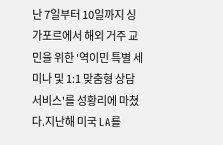난 7일부터 10일까지 싱가포르에서 해외 거주 교민을 위한 '역이민 특별 세미나 및 1:1 맞춤형 상담 서비스'를 성황리에 마쳤다.지난해 미국 LA를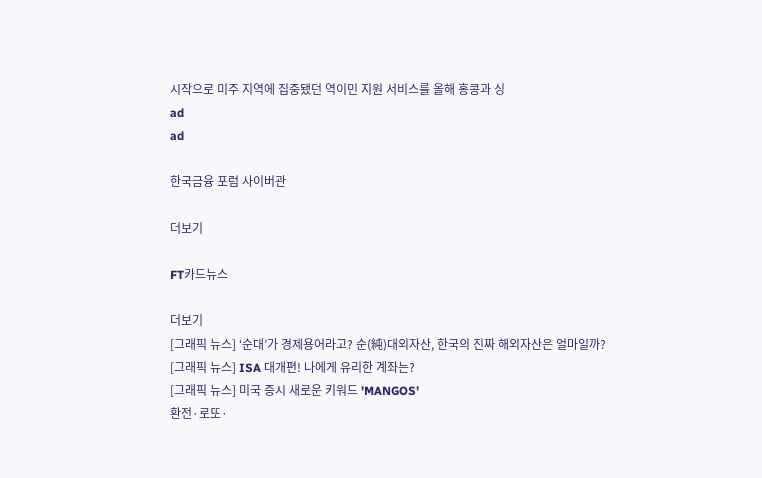시작으로 미주 지역에 집중됐던 역이민 지원 서비스를 올해 홍콩과 싱
ad
ad

한국금융 포럼 사이버관

더보기

FT카드뉴스

더보기
[그래픽 뉴스] ‘순대’가 경제용어라고? 순(純)대외자산, 한국의 진짜 해외자산은 얼마일까?
[그래픽 뉴스] ISA 대개편! 나에게 유리한 계좌는?
[그래픽 뉴스] 미국 증시 새로운 키워드 'MANGOS'
환전·로또·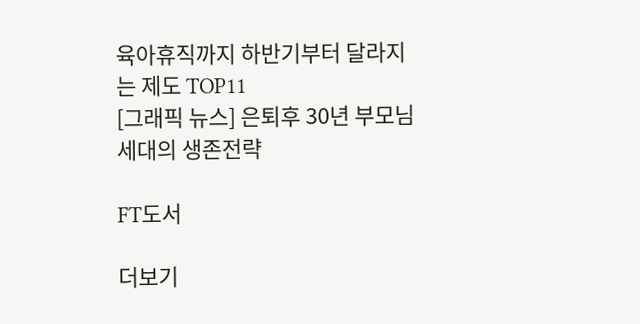육아휴직까지 하반기부터 달라지는 제도 TOP11
[그래픽 뉴스] 은퇴후 30년 부모님 세대의 생존전략

FT도서

더보기